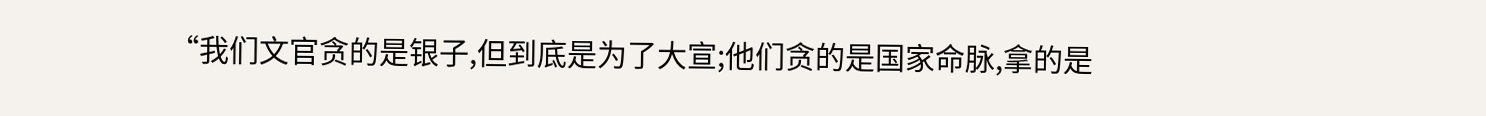“我们文官贪的是银子,但到底是为了大宣;他们贪的是国家命脉,拿的是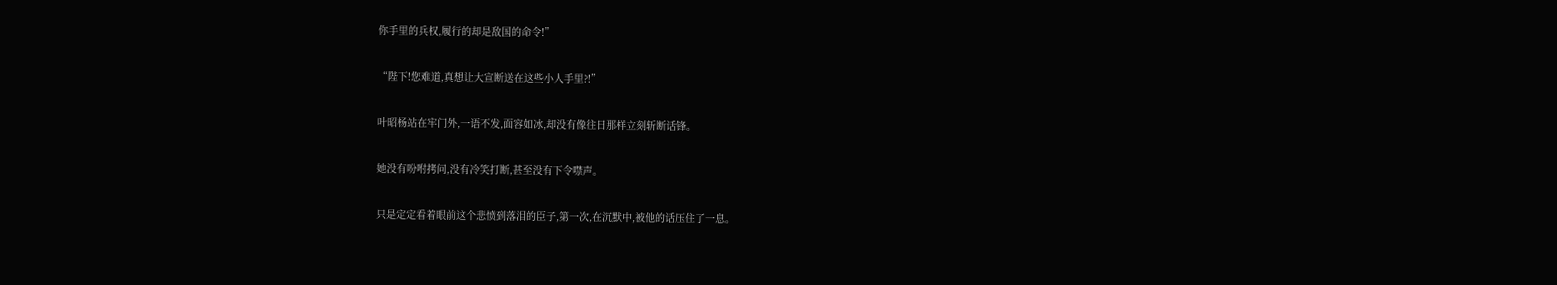你手里的兵权,履行的却是敌国的命令!”

“陛下!您难道,真想让大宣断送在这些小人手里?!”

叶昭杨站在牢门外,一语不发,面容如冰,却没有像往日那样立刻斩断话锋。

她没有吩咐拷问,没有冷笑打断,甚至没有下令噤声。

只是定定看着眼前这个悲愤到落泪的臣子,第一次,在沉默中,被他的话压住了一息。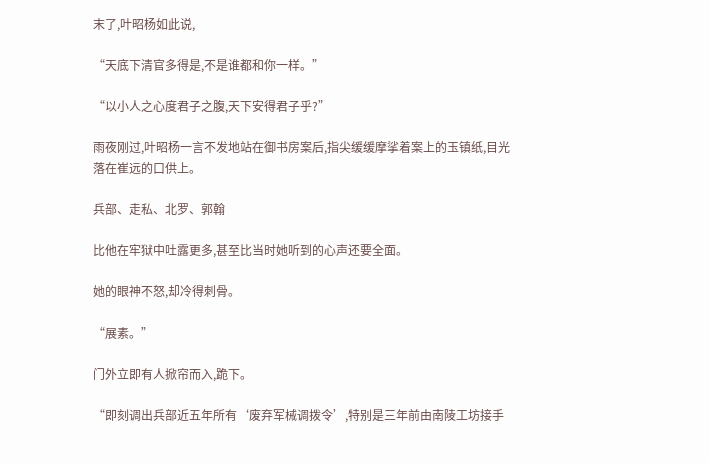末了,叶昭杨如此说,

“天底下清官多得是,不是谁都和你一样。”

“以小人之心度君子之腹,天下安得君子乎?”

雨夜刚过,叶昭杨一言不发地站在御书房案后,指尖缓缓摩挲着案上的玉镇纸,目光落在崔远的口供上。

兵部、走私、北罗、郭翰

比他在牢狱中吐露更多,甚至比当时她听到的心声还要全面。

她的眼神不怒,却冷得刺骨。

“展素。”

门外立即有人掀帘而入,跪下。

“即刻调出兵部近五年所有‘废弃军械调拨令’,特别是三年前由南陵工坊接手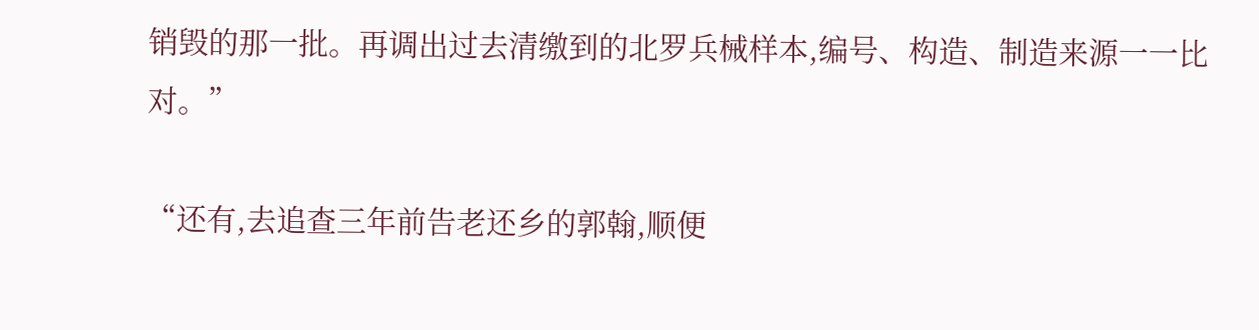销毁的那一批。再调出过去清缴到的北罗兵械样本,编号、构造、制造来源一一比对。”

“还有,去追查三年前告老还乡的郭翰,顺便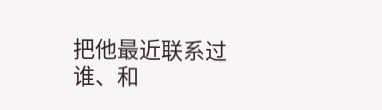把他最近联系过谁、和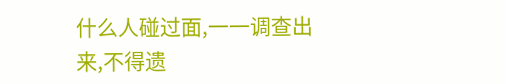什么人碰过面,一一调查出来,不得遗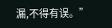漏,不得有误。”